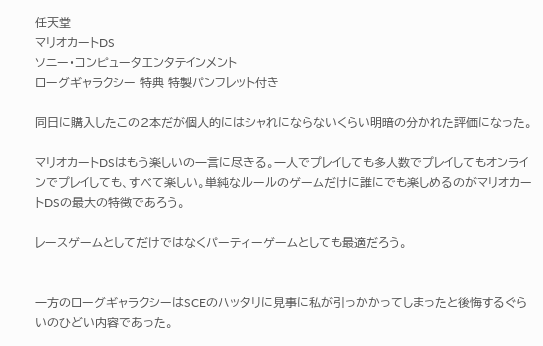任天堂
マリオカートDS
ソニー・コンピュータエンタテインメント
ローグギャラクシー 特典 特製パンフレット付き

同日に購入したこの2本だが個人的にはシャれにならないくらい明暗の分かれた評価になった。

マリオカートDSはもう楽しいの一言に尽きる。一人でプレイしても多人数でプレイしてもオンラインでプレイしても、すべて楽しい。単純なルールのゲームだけに誰にでも楽しめるのがマリオカートDSの最大の特徴であろう。

レースゲームとしてだけではなくパーティーゲームとしても最適だろう。


一方のローグギャラクシーはSCEのハッタリに見事に私が引っかかってしまったと後悔するぐらいのひどい内容であった。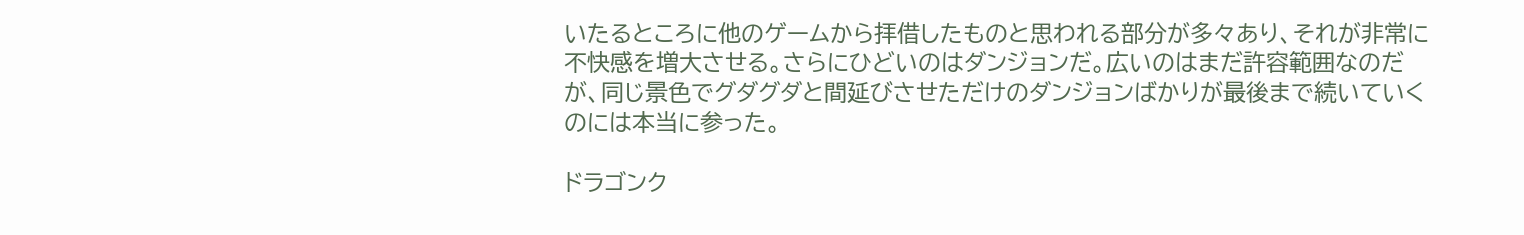いたるところに他のゲームから拝借したものと思われる部分が多々あり、それが非常に不快感を増大させる。さらにひどいのはダンジョンだ。広いのはまだ許容範囲なのだが、同じ景色でグダグダと間延びさせただけのダンジョンばかりが最後まで続いていくのには本当に参った。

ドラゴンク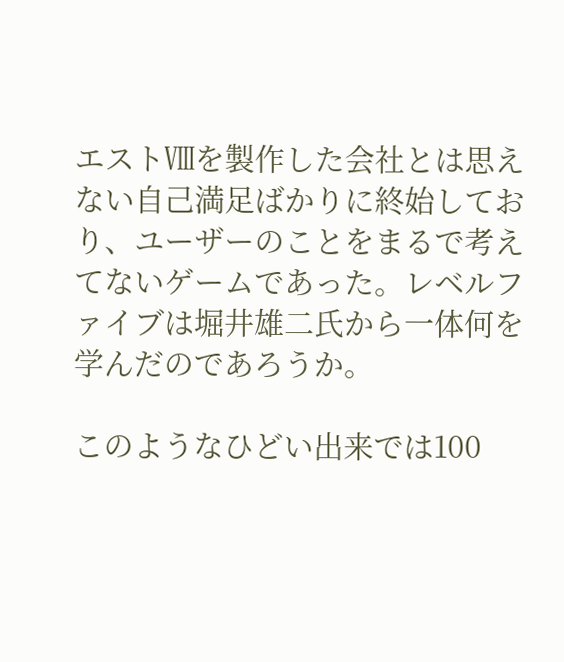エストⅧを製作した会社とは思えない自己満足ばかりに終始しており、ユーザーのことをまるで考えてないゲームであった。レベルファイブは堀井雄二氏から一体何を学んだのであろうか。

このようなひどい出来では100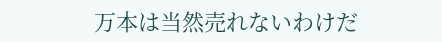万本は当然売れないわけだ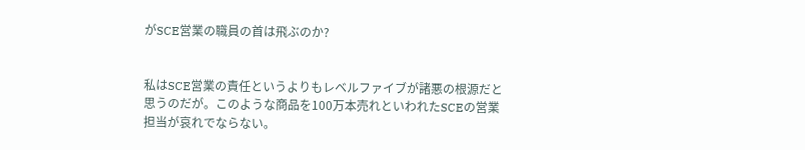がSCE営業の職員の首は飛ぶのか?


私はSCE営業の責任というよりもレベルファイブが諸悪の根源だと思うのだが。このような商品を100万本売れといわれたSCEの営業担当が哀れでならない。